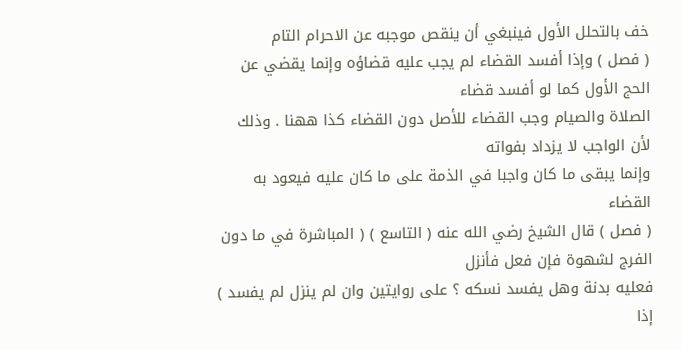خف بالتحلل الأول فينبغي أن ينقص موجبه عن الاحرام التام
( فصل ) وإذا أفسد القضاء لم يجب عليه قضاؤه وإنما يقضي عن الحج الأول كما لو أفسد قضاء
الصلاة والصيام وجب القضاء للأصل دون القضاء كذا ههنا . وذلك لأن الواجب لا يزداد بفواته
وإنما يبقى ما كان واجبا في الذمة على ما كان عليه فيعود به القضاء
( فصل ) قال الشيخ رضي الله عنه ( التاسع ) ( المباشرة في ما دون الفرج لشهوة فإن فعل فأنزل
فعليه بدنة وهل يفسد نسكه ؟ على روايتين وان لم ينزل لم يفسد )
إذا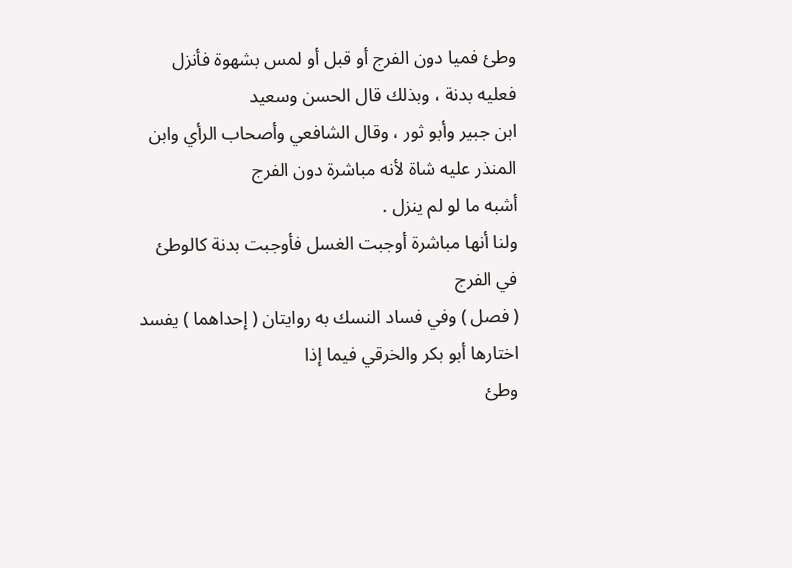وطئ فميا دون الفرج أو قبل أو لمس بشهوة فأنزل فعليه بدنة ، وبذلك قال الحسن وسعيد
ابن جبير وأبو ثور ، وقال الشافعي وأصحاب الرأي وابن المنذر عليه شاة لأنه مباشرة دون الفرج
أشبه ما لو لم ينزل .
ولنا أنها مباشرة أوجبت الغسل فأوجبت بدنة كالوطئ في الفرج
( فصل ) وفي فساد النسك به روايتان ( إحداهما ) يفسد اختارها أبو بكر والخرقي فيما إذا
وطئ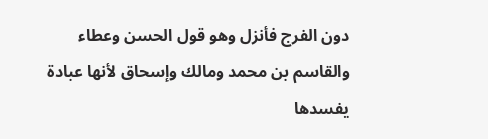دون الفرج فأنزل وهو قول الحسن وعطاء والقاسم بن محمد ومالك وإسحاق لأنها عبادة
يفسدها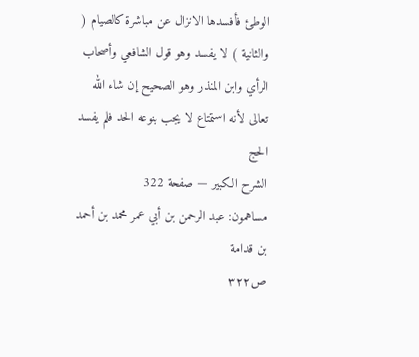الوطئ فأفسدها الانزال عن مباشرة كالصيام ( والثانية ) لا يفسد وهو قول الشافعي وأصحاب
الرأي وابن المنذر وهو الصحيح إن شاء الله تعالى لأنه استمتاع لا يجب بنوعه الحد فلم يفسد الحج
الشرح الكبير — صفحة 322
مساهمون: عبد الرحمن بن أبي عمر محمد بن أحمد بن قدامة
ص٣٢٢